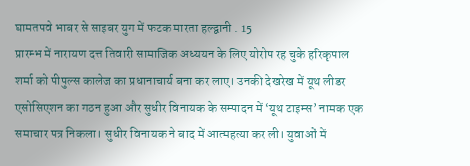घामतपवे भाबर से साइबर युग में फटक मारता हल्द्वानी . 15
प्रारम्भ में नारायण दत्त तिवारी सामाजिक अध्ययन के लिए योरोप रह चुके हरिकृपाल शर्मा को पीपुल्स कालेज का प्रधानाचार्य बना कर लाए। उनकी देखरेख में यूथ लीडर एसोसिएशन का गठन हुआ और सुधीर विनायक के सम्पादन में ‘यूथ टाइम्स’ नामक एक समाचार पत्र निकला। सुधीर विनायक ने बाद में आत्महत्या कर ली। युवाओं में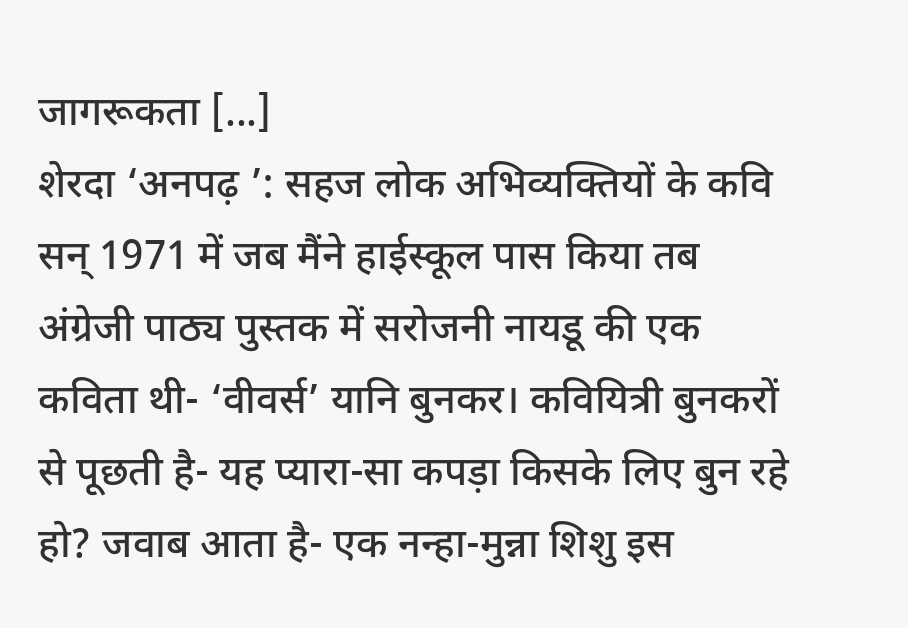जागरूकता [...]
शेरदा ‘अनपढ़ ’: सहज लोक अभिव्यक्तियों के कवि
सन् 1971 में जब मैंने हाईस्कूल पास किया तब अंग्रेजी पाठ्य पुस्तक में सरोजनी नायडू की एक कविता थी- ‘वीवर्स’ यानि बुनकर। कवियित्री बुनकरों से पूछती है- यह प्यारा-सा कपड़ा किसके लिए बुन रहे हो? जवाब आता है- एक नन्हा-मुन्ना शिशु इस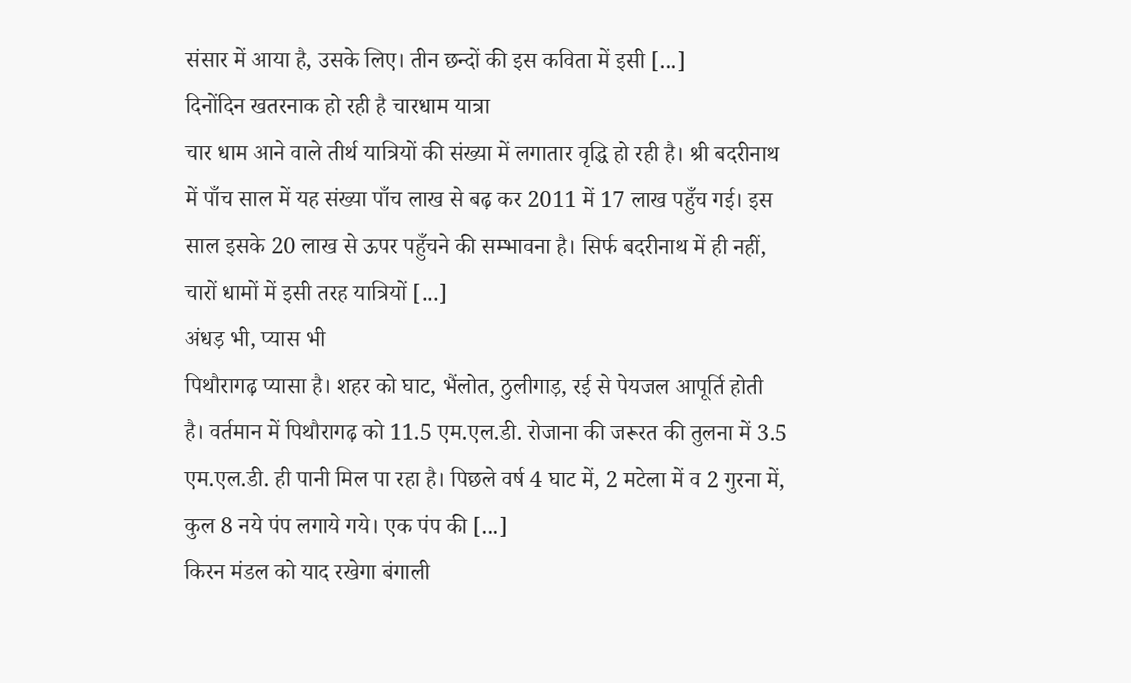संसार में आया है, उसके लिए। तीन छन्दों की इस कविता में इसी [...]
दिनोंदिन खतरनाक हो रही है चारधाम यात्रा
चार धाम आने वाले तीर्थ यात्रियों की संख्या में लगातार वृद्धि हो रही है। श्री बदरीनाथ में पाँच साल में यह संख्या पाँच लाख से बढ़ कर 2011 में 17 लाख पहुँच गई। इस साल इसके 20 लाख से ऊपर पहुँचने की सम्भावना है। सिर्फ बदरीनाथ में ही नहीं, चारों धामों में इसी तरह यात्रियों [...]
अंधड़ भी, प्यास भी
पिथौरागढ़ प्यासा है। शहर को घाट, भैंलोत, ठुलीगाड़, रई से पेयजल आपूर्ति होती है। वर्तमान में पिथौरागढ़ को 11.5 एम.एल.डी. रोजाना की जरूरत की तुलना में 3.5 एम.एल.डी. ही पानी मिल पा रहा है। पिछले वर्ष 4 घाट में, 2 मटेला में व 2 गुरना में, कुल 8 नये पंप लगाये गये। एक पंप की [...]
किरन मंडल को याद रखेगा बंगाली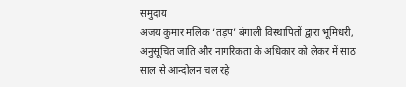समुदाय
अजय कुमार मलिक ‘तड़प’ बंगाली विस्थापितों द्वारा भूमिधरी, अनुसूचित जाति और नागरिकता के अधिकार को लेकर में साठ साल से आन्दोलन चल रहे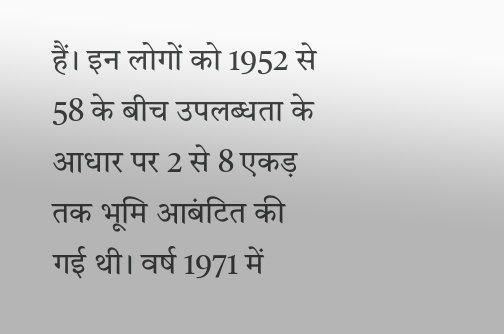हैं। इन लोगों को 1952 से 58 के बीच उपलब्धता के आधार पर 2 से 8 एकड़ तक भूमि आबंटित की गई थी। वर्ष 1971 में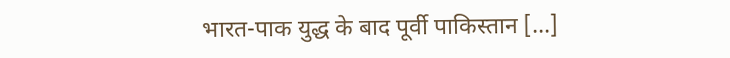भारत-पाक युद्ध के बाद पूर्वी पाकिस्तान [...]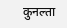कुनल्ता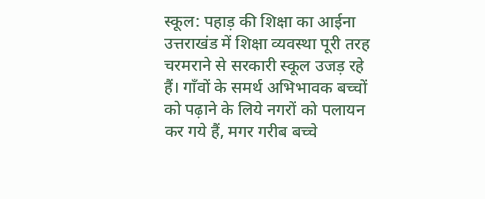स्कूल: पहाड़ की शिक्षा का आईना
उत्तराखंड में शिक्षा व्यवस्था पूरी तरह चरमराने से सरकारी स्कूल उजड़ रहे हैं। गाँवों के समर्थ अभिभावक बच्चों को पढ़ाने के लिये नगरों को पलायन कर गये हैं, मगर गरीब बच्चे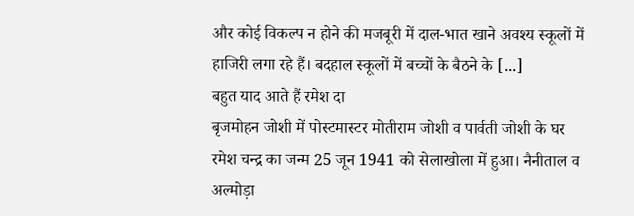और कोई विकल्प न होने की मजबूरी में दाल-भात खाने अवश्य स्कूलों में हाजिरी लगा रहे हैं। बदहाल स्कूलों में बच्चों के बैठने के [...]
बहुत याद आते हैं रमेश दा
बृजमोहन जोशी में पोस्टमास्टर मोतीराम जोशी व पार्वती जोशी के घर रमेश चन्द्र का जन्म 25 जून 1941 को सेलाखोला में हुआ। नैनीताल व अल्मोड़ा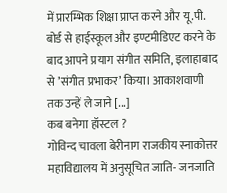में प्रारम्भिक शिक्षा प्राप्त करने और यू.पी. बोर्ड से हाईस्कूल और इण्टमीडिएट करने के बाद आपने प्रयाग संगीत समिति, इलाहाबाद से ’संगीत प्रभाकर’ किया। आकाशवाणी तक उन्हें ले जाने [...]
कब बनेगा हॉस्टल ?
गोविन्द चावला बेरीनाग राजकीय स्नाकोत्तर महाविद्यालय में अनुसूचित जाति- जनजाति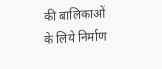की बालिकाओं के लिये निर्माण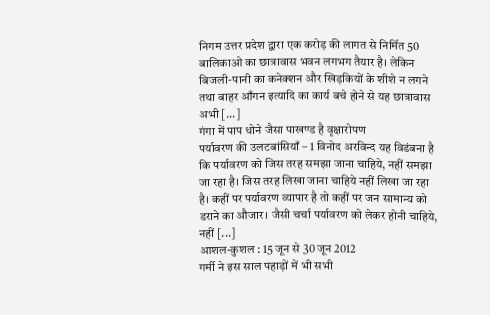निगम उत्तर प्रदेश द्वारा एक करोड़ की लागत से निर्मित 50 बालिकाओ का छात्रावास भवन लगभग तैयार है। लेकिन बिजली-पानी का कनेक्शन और खिड़कियों के शीशे न लगने तथा बाहर आँगन इत्यादि का कार्य बचे होने से यह छात्रावास अभी [...]
गंगा में पाप धोने जैसा पाखण्ड है वृक्षारोपण
पर्यावरण की उलटबांसियाँ – 1 विनोद अरविन्द यह विडंबना है कि पर्यावरण को जिस तरह समझा जाना चाहिये, नहीं समझा जा रहा है। जिस तरह लिखा जाना चाहिये नहीं लिखा जा रहा है। कहीं पर पर्यावरण व्यापार है तो कहीं पर जन सामान्य को डराने का औजार। जैसी चर्चा पर्यावरण को लेकर होनी चाहिये, नहीं [...]
आशल-कुशल : 15 जून से 30 जून 2012
गर्मी ने इस साल पहाड़ों में भी सभी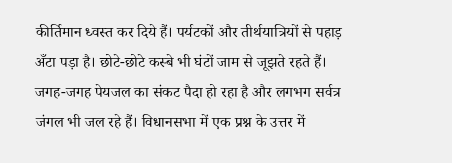कीर्तिमान ध्वस्त कर दिये हैं। पर्यटकों और तीर्थयात्रियों से पहाड़ अँटा पड़ा है। छोटे-छोटे कस्बे भी घंटों जाम से जूझते रहते हैं। जगह-जगह पेयजल का संकट पैदा हो रहा है और लगभग सर्वत्र जंगल भी जल रहे हैं। विधानसभा में एक प्रश्न के उत्तर में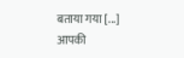बताया गया [...]
आपकी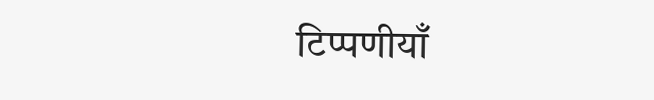टिप्पणीयाँ